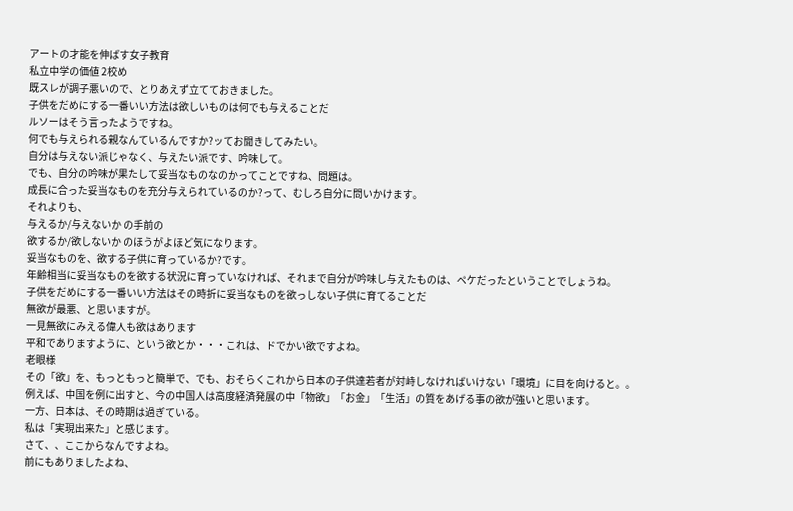アートの才能を伸ばす女子教育
私立中学の価値 2校め
既スレが調子悪いので、とりあえず立てておきました。
子供をだめにする一番いい方法は欲しいものは何でも与えることだ
ルソーはそう言ったようですね。
何でも与えられる親なんているんですか?ッてお聞きしてみたい。
自分は与えない派じゃなく、与えたい派です、吟味して。
でも、自分の吟味が果たして妥当なものなのかってことですね、問題は。
成長に合った妥当なものを充分与えられているのか?って、むしろ自分に問いかけます。
それよりも、
与えるか/与えないか の手前の
欲するか/欲しないか のほうがよほど気になります。
妥当なものを、欲する子供に育っているか?です。
年齢相当に妥当なものを欲する状況に育っていなければ、それまで自分が吟味し与えたものは、ペケだったということでしょうね。
子供をだめにする一番いい方法はその時折に妥当なものを欲っしない子供に育てることだ
無欲が最悪、と思いますが。
一見無欲にみえる偉人も欲はあります
平和でありますように、という欲とか・・・これは、ドでかい欲ですよね。
老眼様
その「欲」を、もっともっと簡単で、でも、おそらくこれから日本の子供達若者が対峙しなければいけない「環境」に目を向けると。。
例えば、中国を例に出すと、今の中国人は高度経済発展の中「物欲」「お金」「生活」の質をあげる事の欲が強いと思います。
一方、日本は、その時期は過ぎている。
私は「実現出来た」と感じます。
さて、、ここからなんですよね。
前にもありましたよね、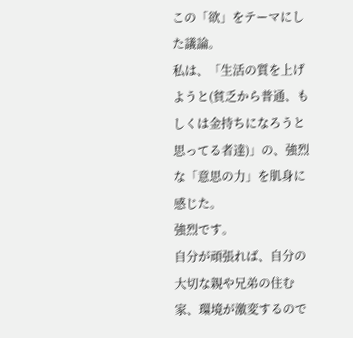この「欲」をテーマにした議論。
私は、「生活の質を上げようと(貧乏から普通、もしくは金持ちになろうと思ってる者達)」の、強烈な「意思の力」を肌身に感じた。
強烈です。
自分が頑張れば、自分の大切な親や兄弟の住む家、環境が激変するので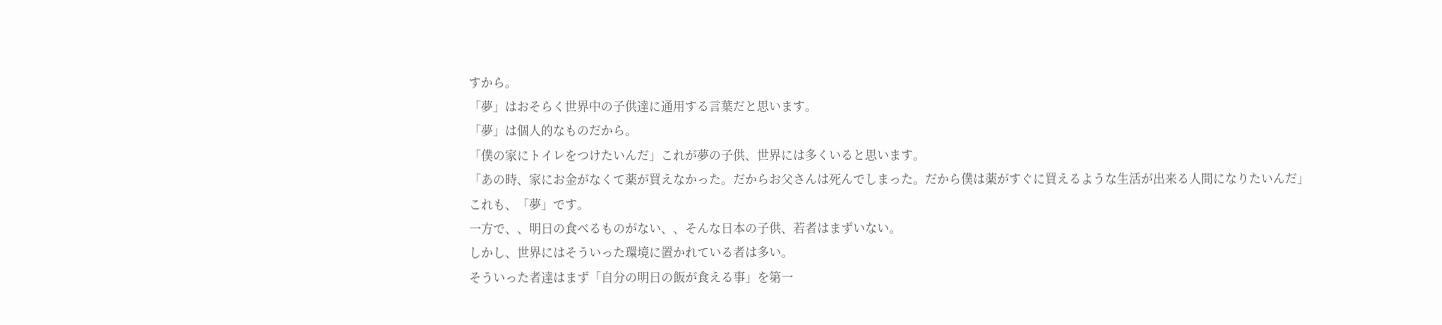すから。
「夢」はおそらく世界中の子供達に通用する言葉だと思います。
「夢」は個人的なものだから。
「僕の家にトイレをつけたいんだ」これが夢の子供、世界には多くいると思います。
「あの時、家にお金がなくて薬が買えなかった。だからお父さんは死んでしまった。だから僕は薬がすぐに買えるような生活が出来る人間になりたいんだ」
これも、「夢」です。
一方で、、明日の食べるものがない、、そんな日本の子供、若者はまずいない。
しかし、世界にはそういった環境に置かれている者は多い。
そういった者達はまず「自分の明日の飯が食える事」を第一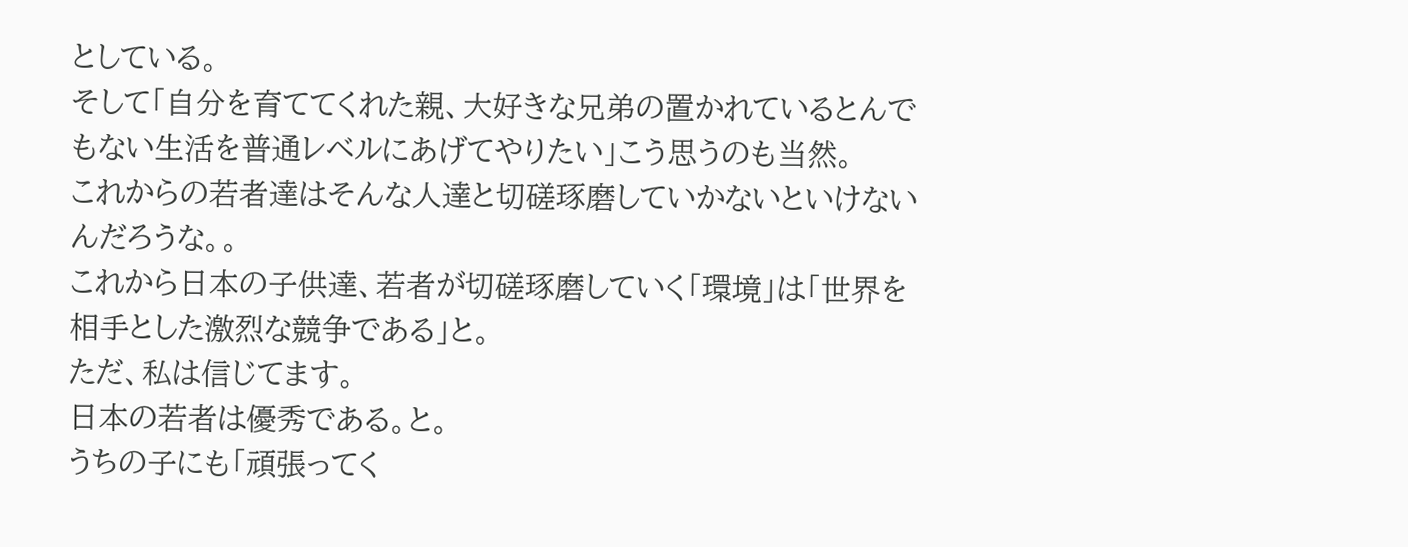としている。
そして「自分を育ててくれた親、大好きな兄弟の置かれているとんでもない生活を普通レベルにあげてやりたい」こう思うのも当然。
これからの若者達はそんな人達と切磋琢磨していかないといけないんだろうな。。
これから日本の子供達、若者が切磋琢磨していく「環境」は「世界を相手とした激烈な競争である」と。
ただ、私は信じてます。
日本の若者は優秀である。と。
うちの子にも「頑張ってく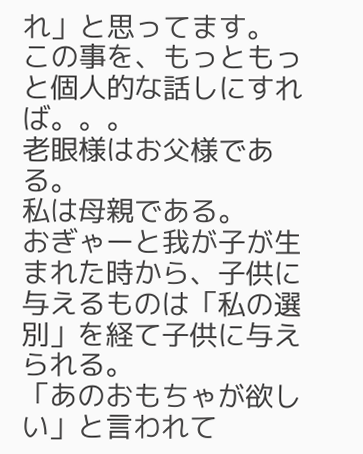れ」と思ってます。
この事を、もっともっと個人的な話しにすれば。。。
老眼様はお父様である。
私は母親である。
おぎゃーと我が子が生まれた時から、子供に与えるものは「私の選別」を経て子供に与えられる。
「あのおもちゃが欲しい」と言われて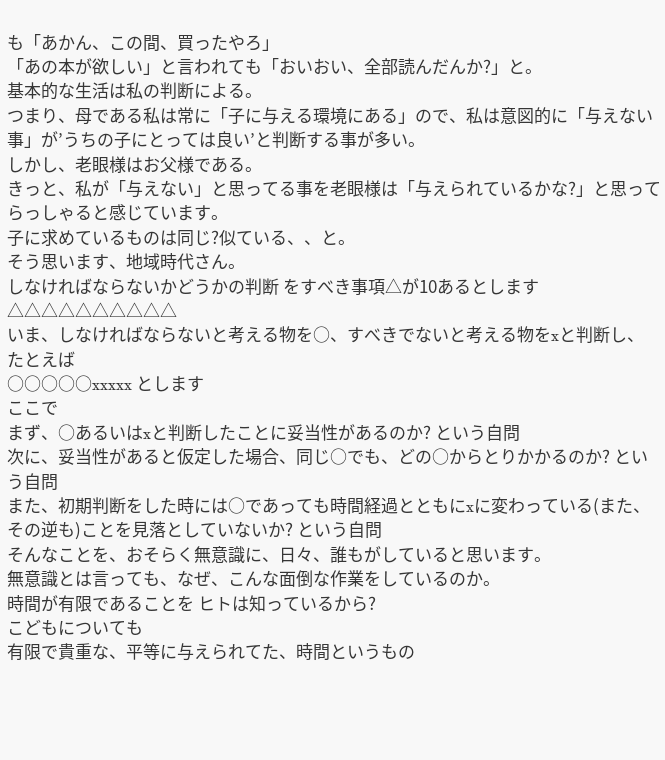も「あかん、この間、買ったやろ」
「あの本が欲しい」と言われても「おいおい、全部読んだんか?」と。
基本的な生活は私の判断による。
つまり、母である私は常に「子に与える環境にある」ので、私は意図的に「与えない事」が’うちの子にとっては良い’と判断する事が多い。
しかし、老眼様はお父様である。
きっと、私が「与えない」と思ってる事を老眼様は「与えられているかな?」と思ってらっしゃると感じています。
子に求めているものは同じ?似ている、、と。
そう思います、地域時代さん。
しなければならないかどうかの判断 をすべき事項△が10あるとします
△△△△△△△△△△
いま、しなければならないと考える物を○、すべきでないと考える物をxと判断し、
たとえば
○○○○○xxxxx とします
ここで
まず、○あるいはxと判断したことに妥当性があるのか? という自問
次に、妥当性があると仮定した場合、同じ○でも、どの○からとりかかるのか? という自問
また、初期判断をした時には○であっても時間経過とともにxに変わっている(また、その逆も)ことを見落としていないか? という自問
そんなことを、おそらく無意識に、日々、誰もがしていると思います。
無意識とは言っても、なぜ、こんな面倒な作業をしているのか。
時間が有限であることを ヒトは知っているから?
こどもについても
有限で貴重な、平等に与えられてた、時間というもの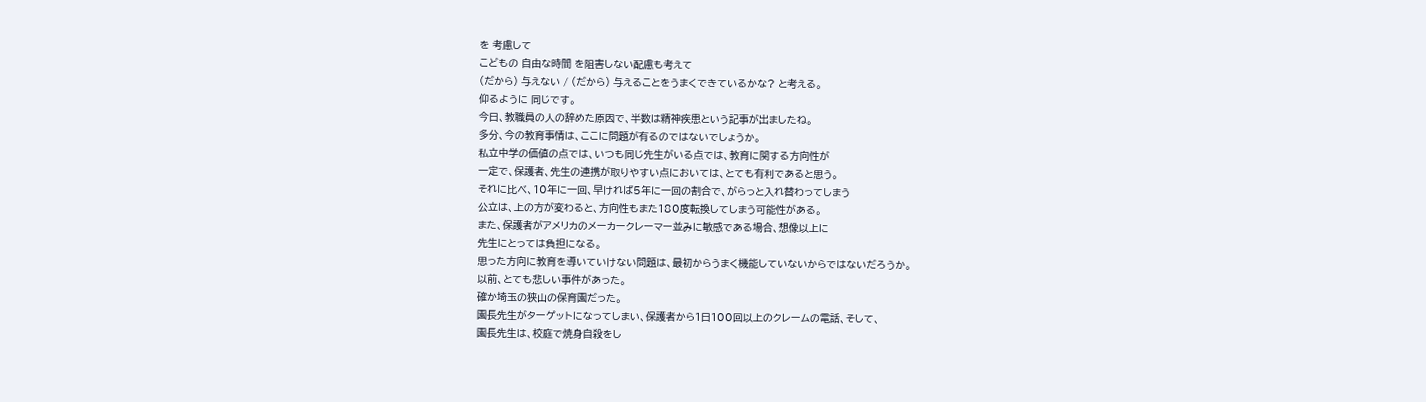を 考慮して
こどもの 自由な時間 を阻害しない配慮も考えて
(だから) 与えない / (だから) 与えることをうまくできているかな? と考える。
仰るように 同じです。
今日、教職員の人の辞めた原因で、半数は精神疾患という記事が出ましたね。
多分、今の教育事情は、ここに問題が有るのではないでしょうか。
私立中学の価値の点では、いつも同じ先生がいる点では、教育に関する方向性が
一定で、保護者、先生の連携が取りやすい点においては、とても有利であると思う。
それに比べ、10年に一回、早ければ5年に一回の割合で、がらっと入れ替わってしまう
公立は、上の方が変わると、方向性もまた180度転換してしまう可能性がある。
また、保護者がアメリカのメーカークレーマー並みに敏感である場合、想像以上に
先生にとっては負担になる。
思った方向に教育を導いていけない問題は、最初からうまく機能していないからではないだろうか。
以前、とても悲しい事件があった。
確か埼玉の狭山の保育園だった。
園長先生がターゲットになってしまい、保護者から1日100回以上のクレームの電話、そして、
園長先生は、校庭で焼身自殺をし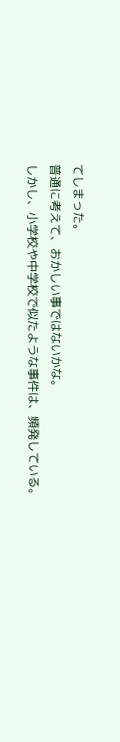てしまった。
普通に考えて、おかしい事ではないかな。
しかし、小学校や中学校で似たような事件は、頻発している。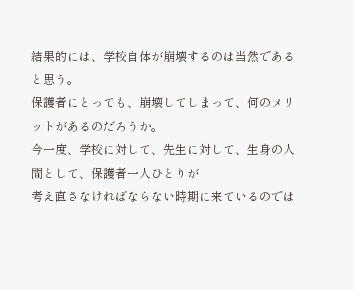結果的には、学校自体が崩壊するのは当然であると思う。
保護者にとっても、崩壊してしまって、何のメリットがあるのだろうか。
今一度、学校に対して、先生に対して、生身の人間として、保護者一人ひとりが
考え直さなければならない時期に来ているのでは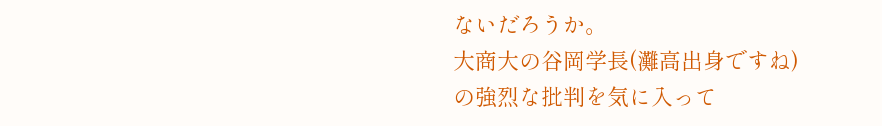ないだろうか。
大商大の谷岡学長(灘高出身ですね)の強烈な批判を気に入って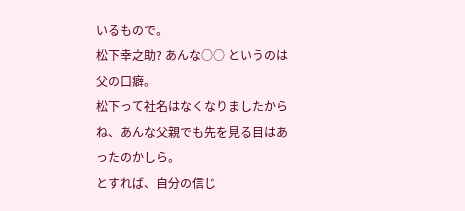いるもので。
松下幸之助? あんな○○ というのは父の口癖。
松下って社名はなくなりましたからね、あんな父親でも先を見る目はあったのかしら。
とすれば、自分の信じ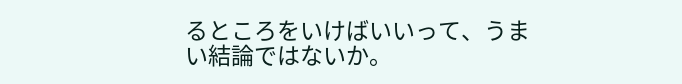るところをいけばいいって、うまい結論ではないか。